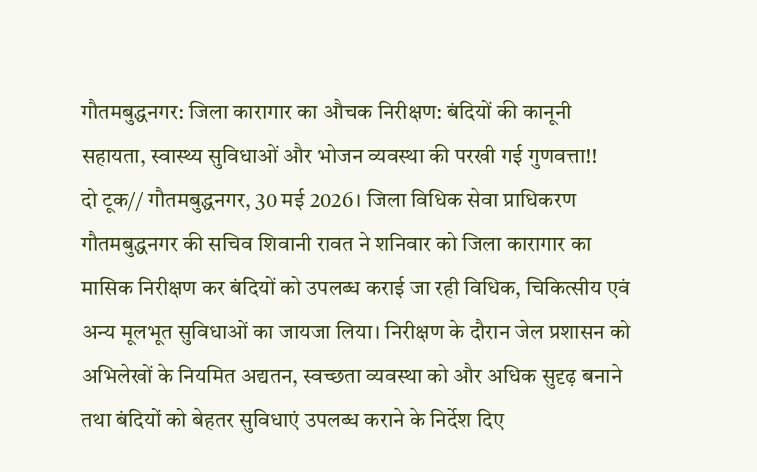गौतमबुद्धनगर: जिला कारागार का औचक निरीक्षण: बंदियों की कानूनी सहायता, स्वास्थ्य सुविधाओं और भोजन व्यवस्था की परखी गई गुणवत्ता!!
दो टूक// गौतमबुद्धनगर, 30 मई 2026। जिला विधिक सेवा प्राधिकरण गौतमबुद्धनगर की सचिव शिवानी रावत ने शनिवार को जिला कारागार का मासिक निरीक्षण कर बंदियों को उपलब्ध कराई जा रही विधिक, चिकित्सीय एवं अन्य मूलभूत सुविधाओं का जायजा लिया। निरीक्षण के दौरान जेल प्रशासन को अभिलेखों के नियमित अद्यतन, स्वच्छता व्यवस्था को और अधिक सुदृढ़ बनाने तथा बंदियों को बेहतर सुविधाएं उपलब्ध कराने के निर्देश दिए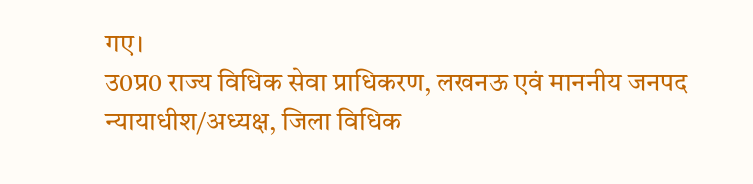गए।
उ0प्र0 राज्य विधिक सेवा प्राधिकरण, लखनऊ एवं माननीय जनपद न्यायाधीश/अध्यक्ष, जिला विधिक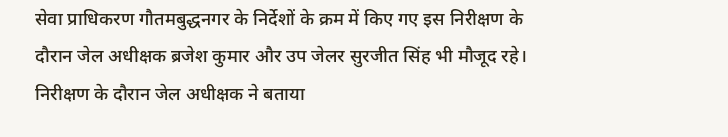सेवा प्राधिकरण गौतमबुद्धनगर के निर्देशों के क्रम में किए गए इस निरीक्षण के दौरान जेल अधीक्षक ब्रजेश कुमार और उप जेलर सुरजीत सिंह भी मौजूद रहे।
निरीक्षण के दौरान जेल अधीक्षक ने बताया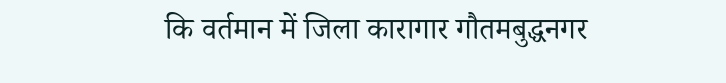कि वर्तमान में जिला कारागार गौतमबुद्धनगर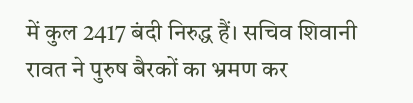में कुल 2417 बंदी निरुद्ध हैं। सचिव शिवानी रावत ने पुरुष बैरकों का भ्रमण कर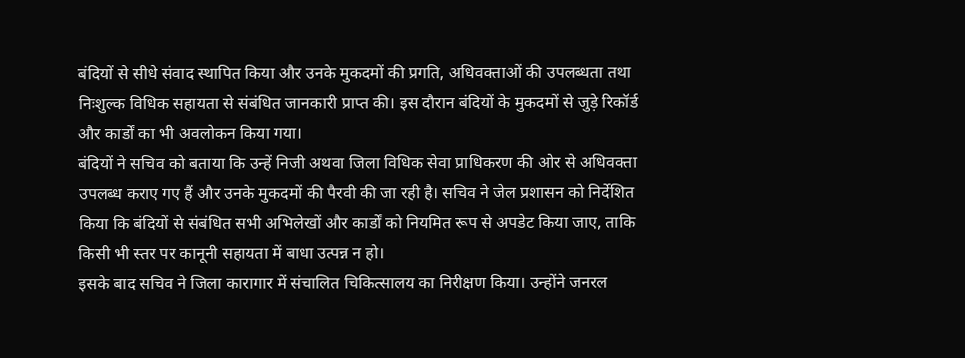बंदियों से सीधे संवाद स्थापित किया और उनके मुकदमों की प्रगति, अधिवक्ताओं की उपलब्धता तथा निःशुल्क विधिक सहायता से संबंधित जानकारी प्राप्त की। इस दौरान बंदियों के मुकदमों से जुड़े रिकॉर्ड और कार्डों का भी अवलोकन किया गया।
बंदियों ने सचिव को बताया कि उन्हें निजी अथवा जिला विधिक सेवा प्राधिकरण की ओर से अधिवक्ता उपलब्ध कराए गए हैं और उनके मुकदमों की पैरवी की जा रही है। सचिव ने जेल प्रशासन को निर्देशित किया कि बंदियों से संबंधित सभी अभिलेखों और कार्डों को नियमित रूप से अपडेट किया जाए, ताकि किसी भी स्तर पर कानूनी सहायता में बाधा उत्पन्न न हो।
इसके बाद सचिव ने जिला कारागार में संचालित चिकित्सालय का निरीक्षण किया। उन्होंने जनरल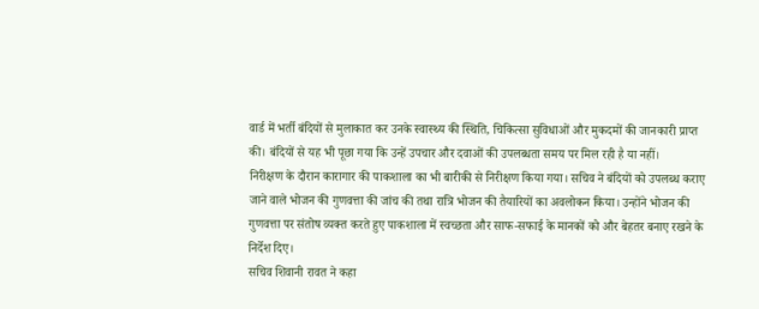वार्ड में भर्ती बंदियों से मुलाकात कर उनके स्वास्थ्य की स्थिति, चिकित्सा सुविधाओं और मुकदमों की जानकारी प्राप्त की। बंदियों से यह भी पूछा गया कि उन्हें उपचार और दवाओं की उपलब्धता समय पर मिल रही है या नहीं।
निरीक्षण के दौरान कारागार की पाकशाला का भी बारीकी से निरीक्षण किया गया। सचिव ने बंदियों को उपलब्ध कराए जाने वाले भोजन की गुणवत्ता की जांच की तथा रात्रि भोजन की तैयारियों का अवलोकन किया। उन्होंने भोजन की गुणवत्ता पर संतोष व्यक्त करते हुए पाकशाला में स्वच्छता और साफ-सफाई के मानकों को और बेहतर बनाए रखने के निर्देश दिए।
सचिव शिवानी रावत ने कहा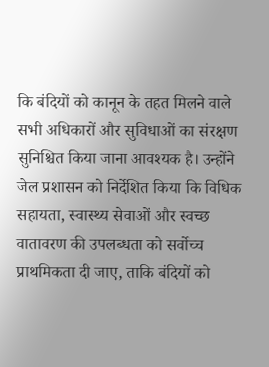कि बंदियों को कानून के तहत मिलने वाले सभी अधिकारों और सुविधाओं का संरक्षण सुनिश्चित किया जाना आवश्यक है। उन्होंने जेल प्रशासन को निर्देशित किया कि विधिक सहायता, स्वास्थ्य सेवाओं और स्वच्छ वातावरण की उपलब्धता को सर्वोच्च प्राथमिकता दी जाए, ताकि बंदियों को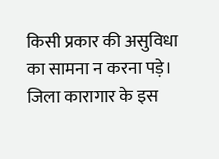किसी प्रकार की असुविधा का सामना न करना पड़े।
जिला कारागार के इस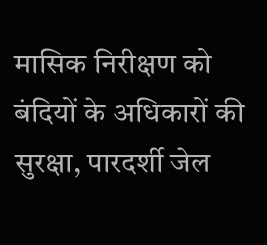मासिक निरीक्षण को बंदियों के अधिकारों की सुरक्षा, पारदर्शी जेल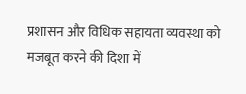प्रशासन और विधिक सहायता व्यवस्था को मजबूत करने की दिशा में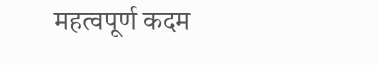महत्वपूर्ण कदम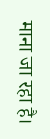माना जा रहा है।